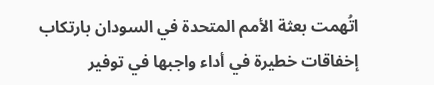اتُهمت بعثة الأمم المتحدة في السودان بارتكاب إخفاقات خطيرة في أداء واجبها في توفير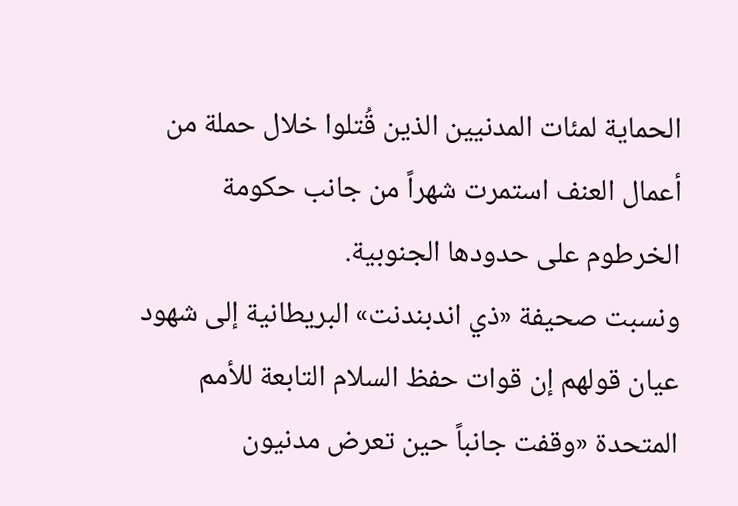الحماية لمئات المدنيين الذين قُتلوا خلال حملة من أعمال العنف استمرت شهراً من جانب حكومة الخرطوم على حدودها الجنوبية.
ونسبت صحيفة «ذي اندبندنت» البريطانية إلى شهود عيان قولهم إن قوات حفظ السلام التابعة للأمم المتحدة «وقفت جانباً حين تعرض مدنيون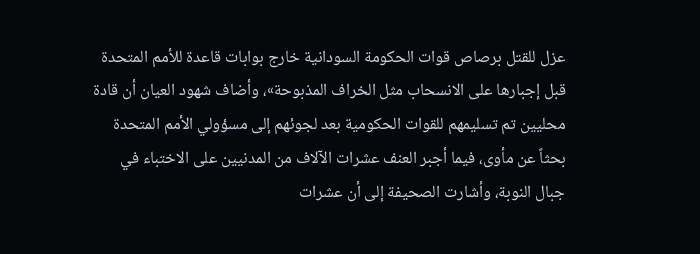عزل للقتل برصاص قوات الحكومة السودانية خارج بوابات قاعدة للأمم المتحدة قبل إجبارها على الانسحاب مثل الخراف المذبوحة»، وأضاف شهود العيان أن قادة محليين تم تسليمهم للقوات الحكومية بعد لجوئهم إلى مسؤولي الأمم المتحدة بحثاً عن مأوى، فيما أجبر العنف عشرات الآلاف من المدنيين على الاختباء في جبال النوبة، وأشارت الصحيفة إلى أن عشرات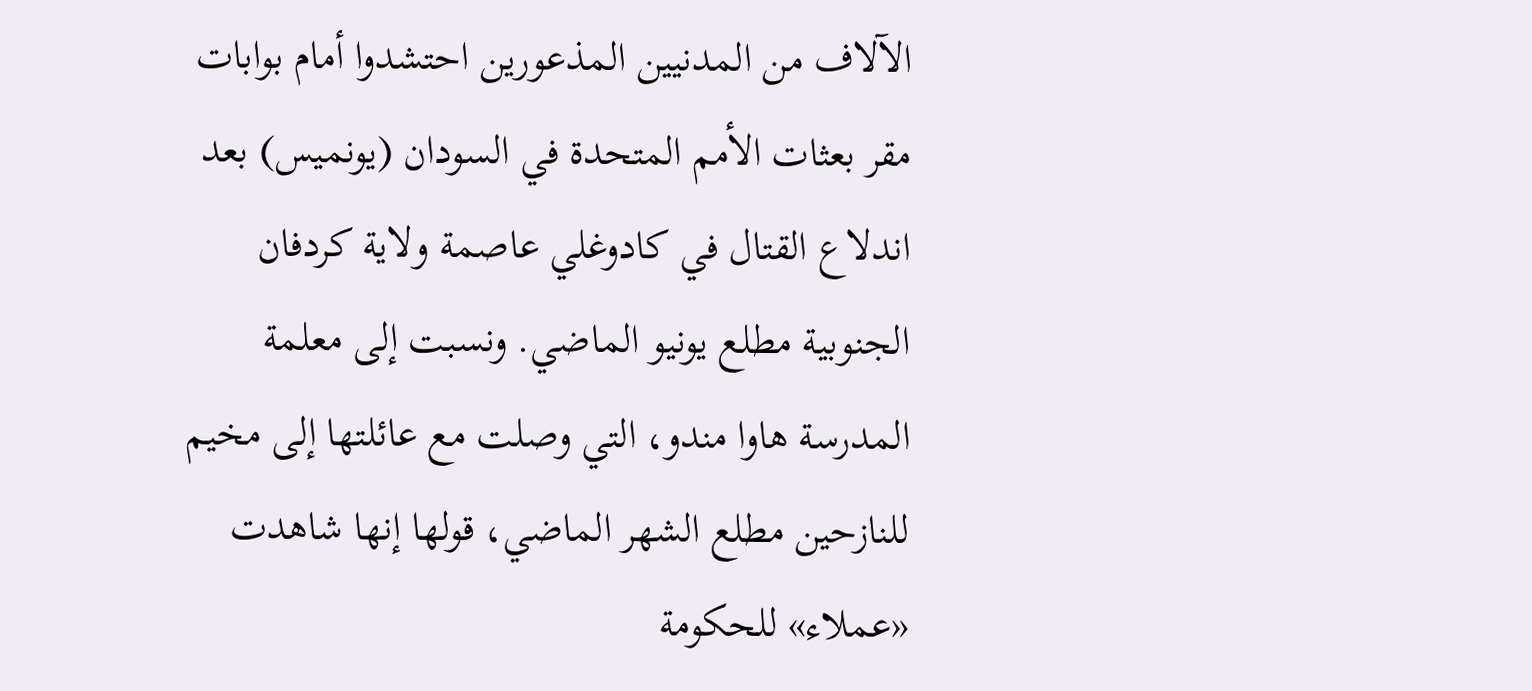الآلاف من المدنيين المذعورين احتشدوا أمام بوابات مقر بعثات الأمم المتحدة في السودان (يونميس) بعد اندلاع القتال في كادوغلي عاصمة ولاية كردفان الجنوبية مطلع يونيو الماضي. ونسبت إلى معلمة المدرسة هاوا مندو، التي وصلت مع عائلتها إلى مخيم للنازحين مطلع الشهر الماضي، قولها إنها شاهدت «عملاء» للحكومة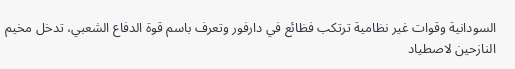السودانية وقوات غير نظامية ترتكب فظائع في دارفور وتعرف باسم قوة الدفاع الشعبي، تدخل مخيم النازحين لاصطياد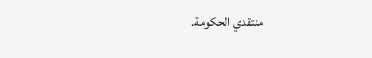منتقدي الحكومة.